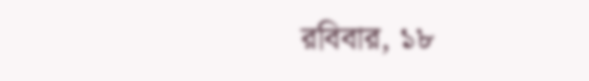রবিবার, ১৮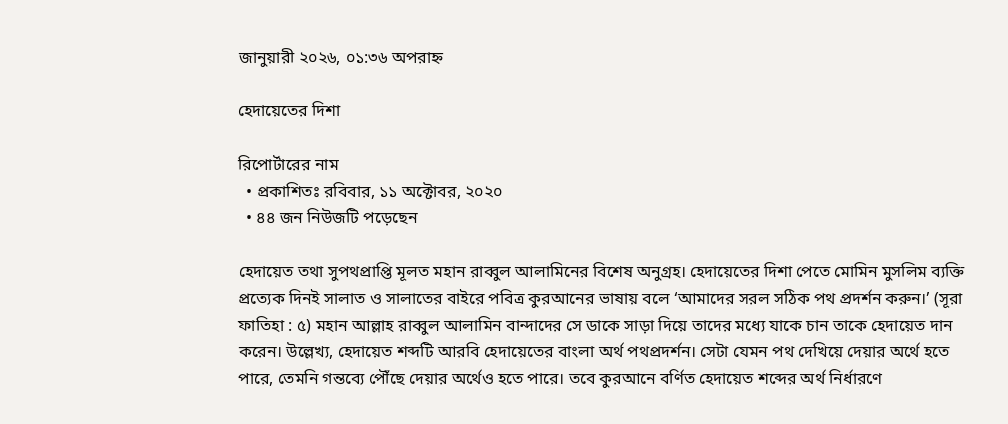জানুয়ারী ২০২৬, ০১:৩৬ অপরাহ্ন

হেদায়েতের দিশা

রিপোর্টারের নাম
  • প্রকাশিতঃ রবিবার, ১১ অক্টোবর, ২০২০
  • ৪৪ জন নিউজটি পড়েছেন

হেদায়েত তথা সুপথপ্রাপ্তি মূলত মহান রাব্বুল আলামিনের বিশেষ অনুগ্রহ। হেদায়েতের দিশা পেতে মোমিন মুসলিম ব্যক্তি প্রত্যেক দিনই সালাত ও সালাতের বাইরে পবিত্র কুরআনের ভাষায় বলে ‘আমাদের সরল সঠিক পথ প্রদর্শন করুন।’ (সূরা ফাতিহা : ৫) মহান আল্লাহ রাব্বুল আলামিন বান্দাদের সে ডাকে সাড়া দিয়ে তাদের মধ্যে যাকে চান তাকে হেদায়েত দান করেন। উল্লেখ্য, হেদায়েত শব্দটি আরবি হেদায়েতের বাংলা অর্থ পথপ্রদর্শন। সেটা যেমন পথ দেখিয়ে দেয়ার অর্থে হতে পারে, তেমনি গন্তব্যে পৌঁছে দেয়ার অর্থেও হতে পারে। তবে কুরআনে বর্ণিত হেদায়েত শব্দের অর্থ নির্ধারণে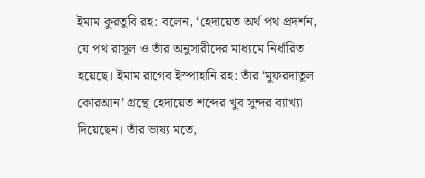ইমাম কুরতুবি রহ: বলেন, ‘হেদায়েত অর্থ পথ প্রদর্শন, যে পথ রাসূল ও তাঁর অনুসারীদের মাধ্যমে নির্ধারিত হয়েছে। ইমাম রাগেব ইস্পাহানি রহ: তাঁর ‘মুফরদাতুল কোরআন’ গ্রন্থে হেদায়েত শব্দের খুব সুন্দর ব্যাখ্যা দিয়েছেন। তাঁর ভাষ্য মতে,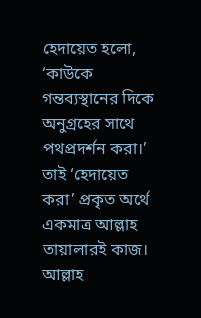হেদায়েত হলো, ‘কাউকে গন্তব্যস্থানের দিকে অনুগ্রহের সাথে পথপ্রদর্শন করা।’ তাই ‘হেদায়েত করা’ প্রকৃত অর্থে একমাত্র আল্লাহ তায়ালারই কাজ।
আল্লাহ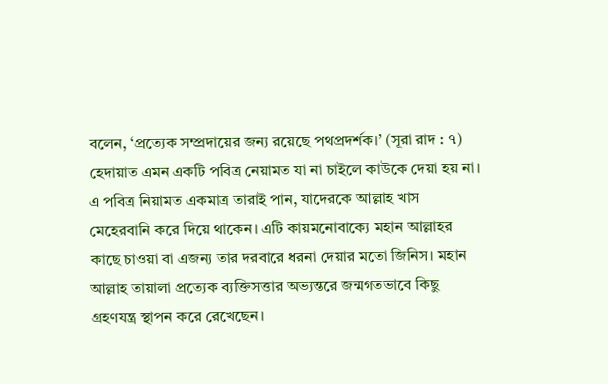বলেন, ‘প্রত্যেক সম্প্রদায়ের জন্য রয়েছে পথপ্রদর্শক।’ (সূরা রাদ : ৭) হেদায়াত এমন একটি পবিত্র নেয়ামত যা না চাইলে কাউকে দেয়া হয় না। এ পবিত্র নিয়ামত একমাত্র তারাই পান, যাদেরকে আল্লাহ খাস মেহেরবানি করে দিয়ে থাকেন। এটি কায়মনোবাক্যে মহান আল্লাহর কাছে চাওয়া বা এজন্য তার দরবারে ধরনা দেয়ার মতো জিনিস। মহান আল্লাহ তায়ালা প্রত্যেক ব্যক্তিসত্তার অভ্যন্তরে জন্মগতভাবে কিছু গ্রহণযন্ত্র স্থাপন করে রেখেছেন।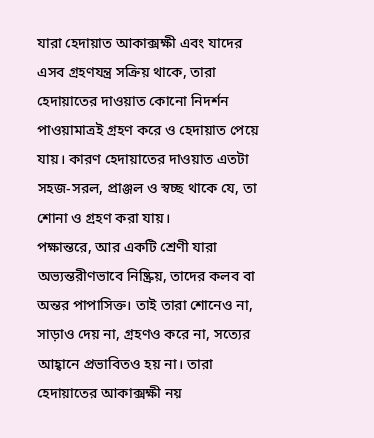যারা হেদায়াত আকাক্সক্ষী এবং যাদের এসব গ্রহণযন্ত্র সক্রিয় থাকে, তারা হেদায়াতের দাওয়াত কোনো নিদর্শন পাওয়ামাত্রই গ্রহণ করে ও হেদায়াত পেয়ে যায়। কারণ হেদায়াতের দাওয়াত এতটা সহজ-সরল, প্রাঞ্জল ও স্বচ্ছ থাকে যে, তা শোনা ও গ্রহণ করা যায়।
পক্ষান্তরে, আর একটি শ্রেণী যারা অভ্যন্তরীণভাবে নিষ্ক্রিয়, তাদের কলব বা অন্তর পাপাসিক্ত। তাই তারা শোনেও না, সাড়াও দেয় না, গ্রহণও করে না, সত্যের আহ্বানে প্রভাবিতও হয় না। তারা হেদায়াতের আকাক্সক্ষী নয়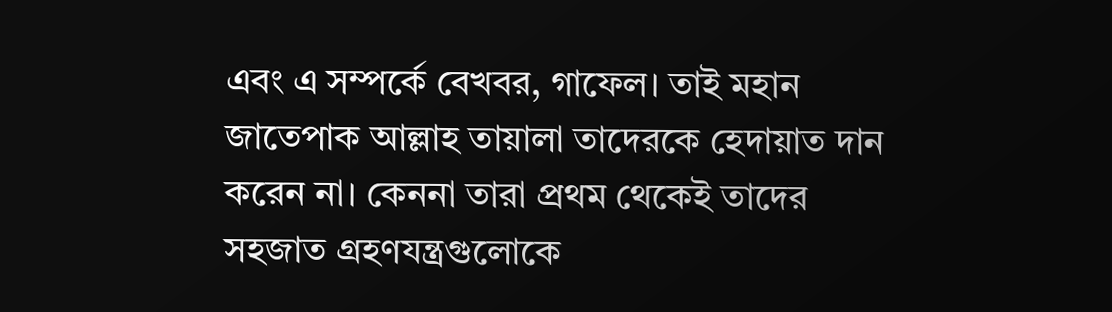এবং এ সম্পর্কে বেখবর, গাফেল। তাই মহান জাতেপাক আল্লাহ তায়ালা তাদেরকে হেদায়াত দান করেন না। কেননা তারা প্রথম থেকেই তাদের সহজাত গ্রহণযন্ত্রগুলোকে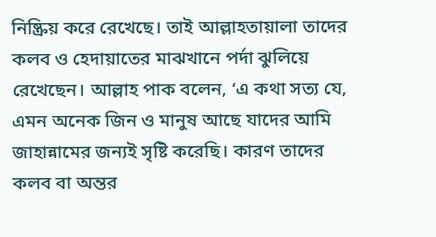নিষ্ক্রিয় করে রেখেছে। তাই আল্লাহতায়ালা তাদের কলব ও হেদায়াতের মাঝখানে পর্দা ঝুলিয়ে রেখেছেন। আল্লাহ পাক বলেন, ‘এ কথা সত্য যে, এমন অনেক জিন ও মানুষ আছে যাদের আমি জাহান্নামের জন্যই সৃষ্টি করেছি। কারণ তাদের কলব বা অন্তর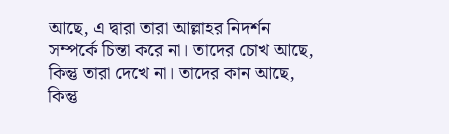আছে, এ দ্বারা তারা আল্লাহর নিদর্শন সম্পর্কে চিন্তা করে না। তাদের চোখ আছে, কিন্তু তারা দেখে না। তাদের কান আছে, কিন্তু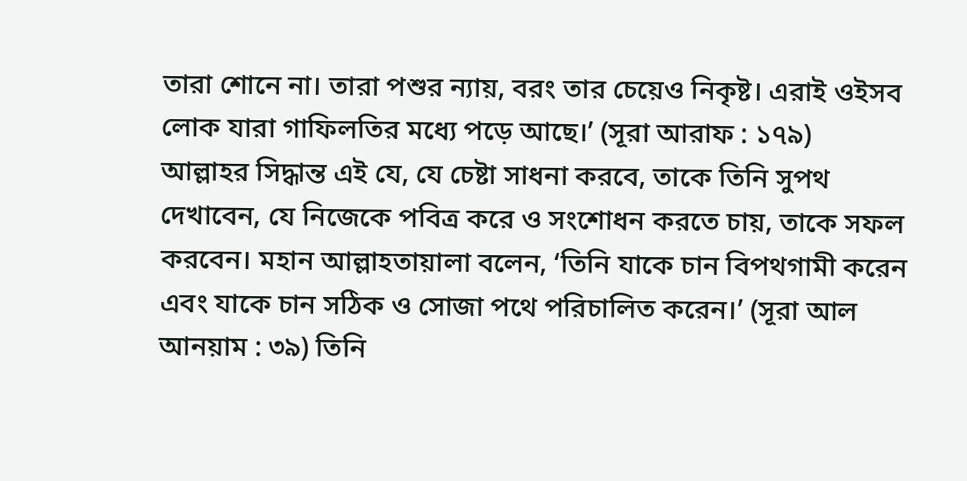তারা শোনে না। তারা পশুর ন্যায়, বরং তার চেয়েও নিকৃষ্ট। এরাই ওইসব লোক যারা গাফিলতির মধ্যে পড়ে আছে।’ (সূরা আরাফ : ১৭৯)
আল্লাহর সিদ্ধান্ত এই যে, যে চেষ্টা সাধনা করবে, তাকে তিনি সুপথ দেখাবেন, যে নিজেকে পবিত্র করে ও সংশোধন করতে চায়, তাকে সফল করবেন। মহান আল্লাহতায়ালা বলেন, ‘তিনি যাকে চান বিপথগামী করেন এবং যাকে চান সঠিক ও সোজা পথে পরিচালিত করেন।’ (সূরা আল আনয়াম : ৩৯) তিনি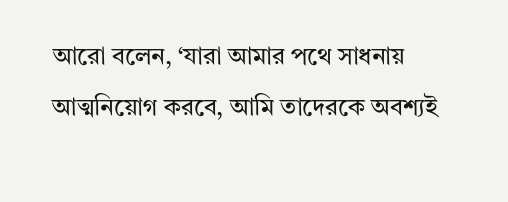আরো বলেন, ‘যারা আমার পথে সাধনায় আত্মনিয়োগ করবে, আমি তাদেরকে অবশ্যই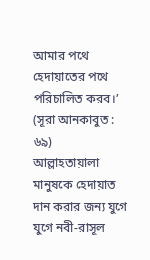আমার পথে হেদায়াতের পথে পরিচালিত করব।’ (সূরা আনকাবুত : ৬৯)
আল্লাহতায়ালা মানুষকে হেদায়াত দান করার জন্য যুগে যুগে নবী-রাসূল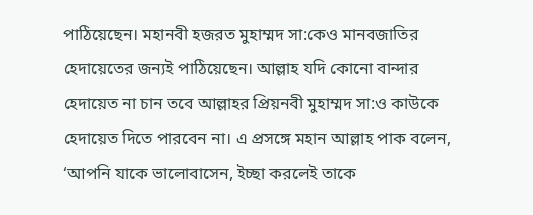পাঠিয়েছেন। মহানবী হজরত মুহাম্মদ সা:কেও মানবজাতির হেদায়েতের জন্যই পাঠিয়েছেন। আল্লাহ যদি কোনো বান্দার হেদায়েত না চান তবে আল্লাহর প্রিয়নবী মুহাম্মদ সা:ও কাউকে হেদায়েত দিতে পারবেন না। এ প্রসঙ্গে মহান আল্লাহ পাক বলেন, ‘আপনি যাকে ভালোবাসেন, ইচ্ছা করলেই তাকে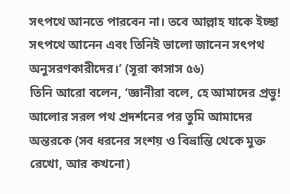সৎপথে আনতে পারবেন না। তবে আল্লাহ যাকে ইচ্ছা সৎপথে আনেন এবং তিনিই ভালো জানেন সৎপথ অনুসরণকারীদের।’ (সূরা কাসাস ৫৬)
তিনি আরো বলেন, ‘জ্ঞানীরা বলে, হে আমাদের প্রভু! আলোর সরল পথ প্রদর্শনের পর তুমি আমাদের অন্তরকে (সব ধরনের সংশয় ও বিভ্রান্তি থেকে মুক্ত রেখো, আর কখনো)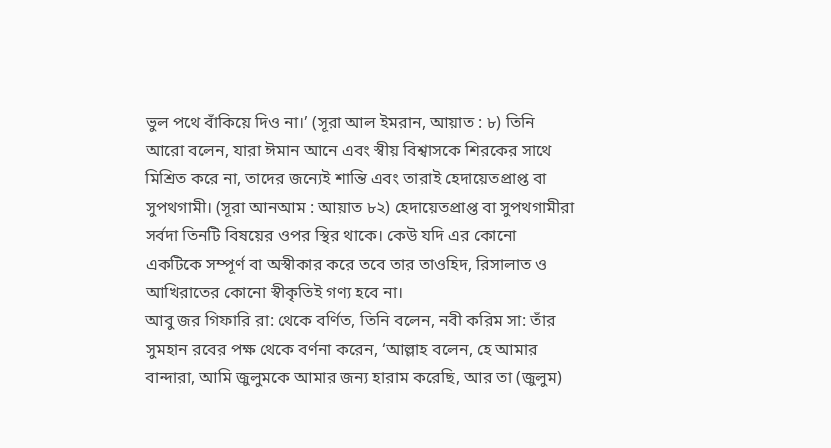ভুল পথে বাঁকিয়ে দিও না।’ (সূরা আল ইমরান, আয়াত : ৮) তিনি আরো বলেন, যারা ঈমান আনে এবং স্বীয় বিশ্বাসকে শিরকের সাথে মিশ্রিত করে না, তাদের জন্যেই শান্তি এবং তারাই হেদায়েতপ্রাপ্ত বা সুপথগামী। (সূরা আনআম : আয়াত ৮২) হেদায়েতপ্রাপ্ত বা সুপথগামীরা সর্বদা তিনটি বিষয়ের ওপর স্থির থাকে। কেউ যদি এর কোনো একটিকে সম্পূর্ণ বা অস্বীকার করে তবে তার তাওহিদ, রিসালাত ও আখিরাতের কোনো স্বীকৃতিই গণ্য হবে না।
আবু জর গিফারি রা: থেকে বর্ণিত, তিনি বলেন, নবী করিম সা: তাঁর সুমহান রবের পক্ষ থেকে বর্ণনা করেন, ‘আল্লাহ বলেন, হে আমার বান্দারা, আমি জুলুমকে আমার জন্য হারাম করেছি, আর তা (জুলুম)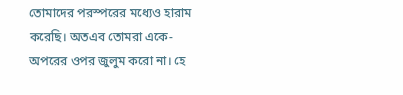তোমাদের পরস্পরের মধ্যেও হারাম করেছি। অতএব তোমরা একে-অপরের ওপর জুলুম করো না। হে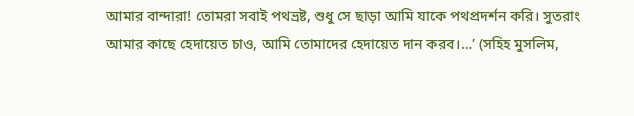আমার বান্দারা! তোমরা সবাই পথভ্রষ্ট, শুধু সে ছাড়া আমি যাকে পথপ্রদর্শন করি। সুতরাং আমার কাছে হেদায়েত চাও, আমি তোমাদের হেদায়েত দান করব।…’ (সহিহ মুসলিম,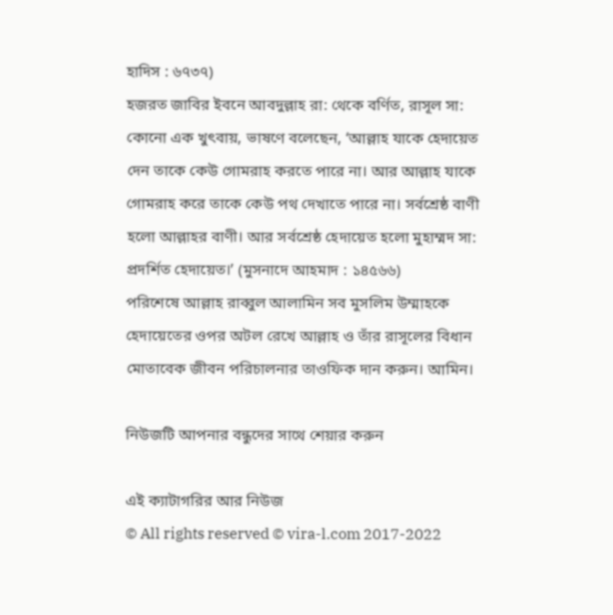হাদিস : ৬৭৩৭)
হজরত জাবির ইবনে আবদুল্লাহ রা: থেকে বর্ণিত, রাসূল সা: কোনো এক খুৎবায়, ভাষণে বলেছেন, ‘আল্লাহ যাকে হেদায়েত দেন তাকে কেউ গোমরাহ করতে পারে না। আর আল্লাহ যাকে গোমরাহ করে তাকে কেউ পথ দেখাতে পারে না। সর্বশ্রেষ্ঠ বাণী হলো আল্লাহর বাণী। আর সর্বশ্রেষ্ঠ হেদায়েত হলো মুহাম্মদ সা: প্রদর্শিত হেদায়েত।’ (মুসনাদে আহমাদ : ১৪৫৬৬)
পরিশেষে আল্লাহ রাব্বুল আলামিন সব মুসলিম উম্মাহকে হেদায়েতের ওপর অটল রেখে আল্লাহ ও তাঁর রাসূলের বিধান মোতাবেক জীবন পরিচালনার তাওফিক দান করুন। আমিন।

নিউজটি আপনার বন্ধুদের সাথে শেয়ার করুন

এই ক্যাটাগরির আর নিউজ
© All rights reserved © vira-l.com 2017-2022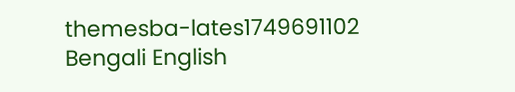themesba-lates1749691102
Bengali English